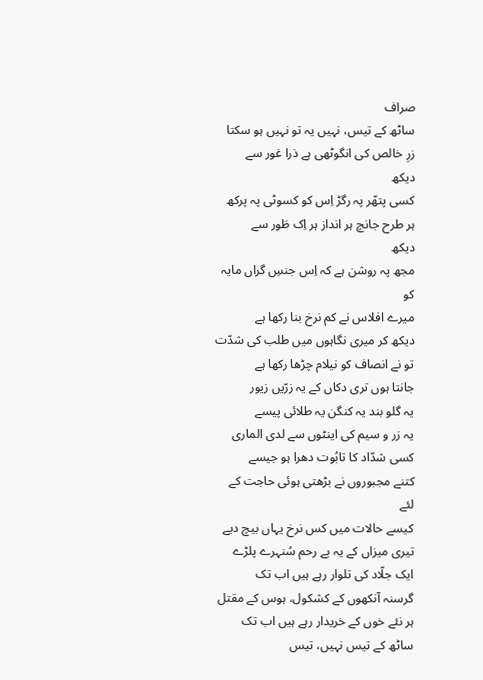صراف
ساٹھ کے تیس، نہیں یہ تو نہیں ہو سکتا
زرِ خالص کی انگوٹھی ہے ذرا غور سے
دیکھ
کسی پتھّر پہ رگڑ اِس کو کسوٹی پہ پرکھ
ہر طرح جانچ ہر انداز ہر اِک طَور سے
دیکھ
مجھ پہ روشن ہے کہ اِس جنسِ گراں مایہ
کو
میرے افلاس نے کم نرخ بنا رکھا ہے
دیکھ کر میری نگاہوں میں طلب کی شدّت
تو نے انصاف کو نیلام چڑھا رکھا ہے
جانتا ہوں تری دکاں کے یہ زرّیں زیور
یہ گلو بند یہ کنگن یہ طلائی پیسے
یہ زر و سیم کی اینٹوں سے لدی الماری
کسی شدّاد کا تابُوت دھرا ہو جیسے
کتنے مجبوروں نے بڑھتی ہوئی حاجت کے
لئے
کیسے حالات میں کس نرخ یہاں بیچ دیے
تیری میزاں کے یہ بے رحم سُنہرے پلڑے
ایک جلّاد کی تلوار رہے ہیں اب تک
گرسنہ آنکھوں کے کشکول، ہوس کے مقتل
ہر نئے خوں کے خریدار رہے ہیں اب تک
ساٹھ کے تیس نہیں، تیس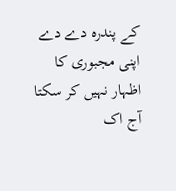کے پندرہ دے دے
اپنی مجبوری کا اظہار نہیں کر سکتا
آج اک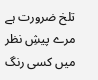تلخ ضرورت ہے مرے پیشِ نظر
میں کسی رنگ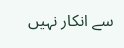سے انکار نہیں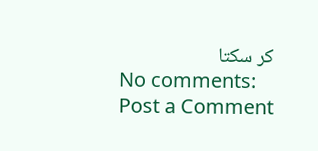کر سکتا
No comments:
Post a Comment